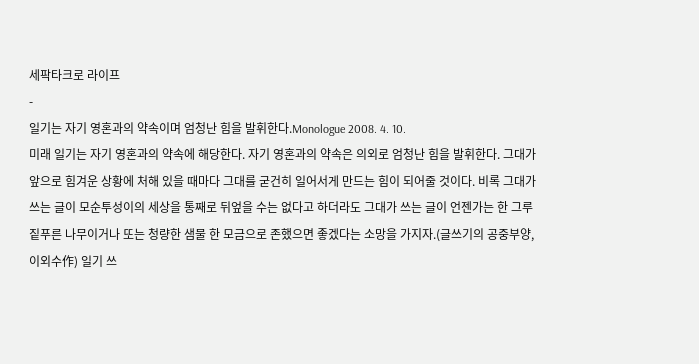세팍타크로 라이프
-
일기는 자기 영혼과의 약속이며 엄청난 힘을 발휘한다.Monologue 2008. 4. 10.
미래 일기는 자기 영혼과의 약속에 해당한다. 자기 영혼과의 약속은 의외로 엄청난 힘을 발휘한다. 그대가 앞으로 힘겨운 상황에 처해 있을 때마다 그대를 굳건히 일어서게 만드는 힘이 되어줄 것이다. 비록 그대가 쓰는 글이 모순투성이의 세상을 통째로 뒤엎을 수는 없다고 하더라도 그대가 쓰는 글이 언젠가는 한 그루 짙푸른 나무이거나 또는 청량한 샘물 한 모금으로 존했으면 좋겠다는 소망을 가지자.(글쓰기의 공중부양, 이외수作) 일기 쓰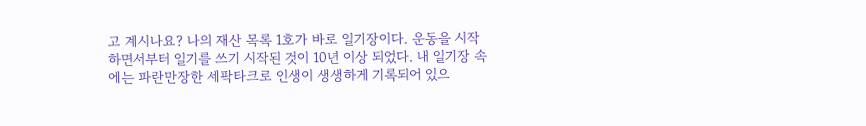고 계시나요? 나의 재산 목록 1호가 바로 일기장이다. 운동을 시작하면서부터 일기를 쓰기 시작된 것이 10년 이상 되었다. 내 일기장 속에는 파란만장한 세팍타크로 인생이 생생하게 기록되어 있으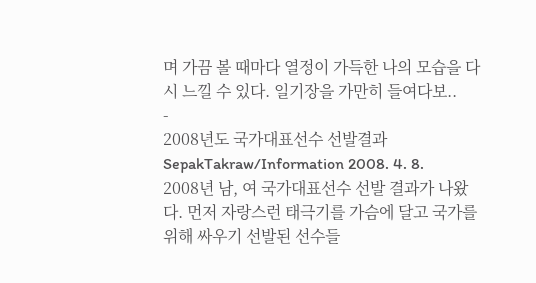며 가끔 볼 때마다 열정이 가득한 나의 모습을 다시 느낄 수 있다. 일기장을 가만히 들여다보..
-
2008년도 국가대표선수 선발결과SepakTakraw/Information 2008. 4. 8.
2008년 남, 여 국가대표선수 선발 결과가 나왔다. 먼저 자랑스런 태극기를 가슴에 달고 국가를 위해 싸우기 선발된 선수들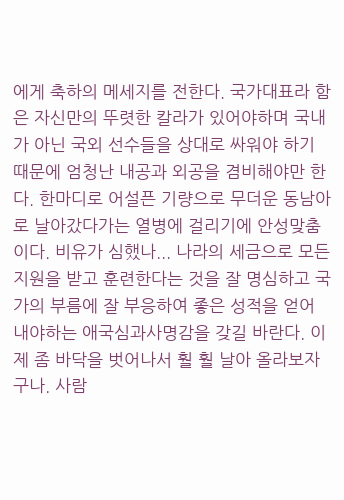에게 축하의 메세지를 전한다. 국가대표라 함은 자신만의 뚜렷한 칼라가 있어야하며 국내가 아닌 국외 선수들을 상대로 싸워야 하기 때문에 엄청난 내공과 외공을 겸비해야만 한다. 한마디로 어설픈 기량으로 무더운 동남아로 날아갔다가는 열병에 걸리기에 안성맞춤이다. 비유가 심했나... 나라의 세금으로 모든 지원을 받고 훈련한다는 것을 잘 명심하고 국가의 부름에 잘 부응하여 좋은 성적을 얻어 내야하는 애국심과사명감을 갖길 바란다. 이제 좀 바닥을 벗어나서 훨 훨 날아 올라보자구나. 사람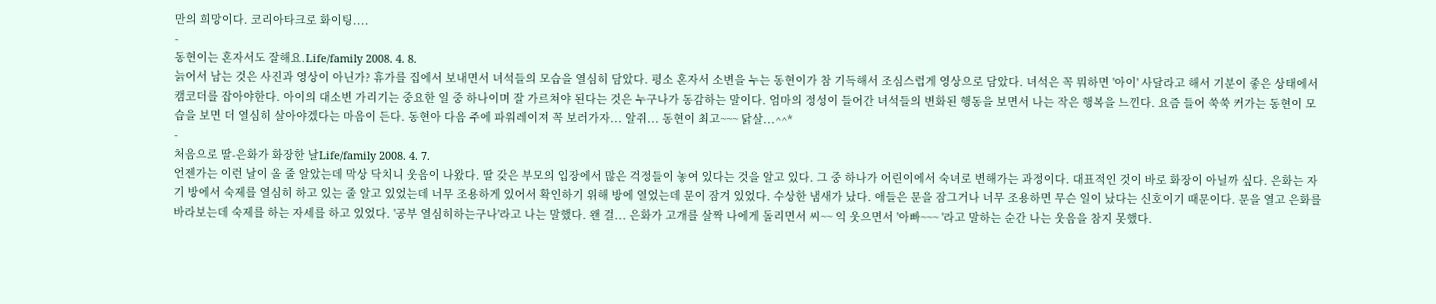만의 희망이다. 코리아타크로 화이팅....
-
동현이는 혼자서도 잘해요.Life/family 2008. 4. 8.
늙어서 남는 것은 사진과 영상이 아닌가? 휴가를 집에서 보내면서 녀석들의 모습을 열심히 담았다. 평소 혼자서 소변을 누는 동현이가 참 기득해서 조심스럽게 영상으로 담았다. 녀석은 꼭 뭐하면 '아이' 사달라고 해서 기분이 좋은 상태에서 캠코더를 잡아야한다. 아이의 대소변 가리기는 중요한 일 중 하나이며 잘 가르쳐야 된다는 것은 누구나가 동감하는 말이다. 엄마의 정성이 들어간 녀석들의 변화된 행동을 보면서 나는 작은 행복을 느낀다. 요즘 들어 쑥쑥 커가는 동현이 모습을 보면 더 열심히 살아야겠다는 마음이 든다. 동현아 다음 주에 파워레이져 꼭 보러가자... 알쥐... 동현이 최고~~~ 닭살...^^*
-
처음으로 딸-은화가 화장한 날Life/family 2008. 4. 7.
언젠가는 이런 날이 올 줄 알았는데 막상 닥치니 웃음이 나왔다. 딸 갖은 부모의 입장에서 많은 걱정들이 놓여 있다는 것을 알고 있다. 그 중 하나가 어린이에서 숙녀로 변해가는 과정이다. 대표적인 것이 바로 화장이 아닐까 싶다. 은화는 자기 방에서 숙제를 열심히 하고 있는 줄 알고 있었는데 너무 조용하게 있어서 확인하기 위해 방에 열었는데 문이 잠겨 있었다. 수상한 냄새가 났다. 애들은 문을 잠그거나 너무 조용하면 무슨 일이 났다는 신호이기 때문이다. 문을 열고 은화를 바라보는데 숙제를 하는 자세를 하고 있었다. '공부 열심히하는구나'라고 나는 말했다. 왠 걸... 은화가 고개를 살짝 나에게 돌리면서 씨~~ 익 웃으면서 '아빠~~~ '라고 말하는 순간 나는 웃음을 참지 못했다.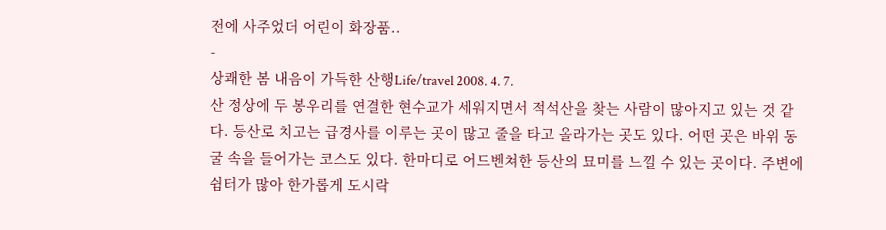전에 사주었더 어린이 화장품..
-
상쾌한 봄 내음이 가득한 산행Life/travel 2008. 4. 7.
산 정상에 두 봉우리를 연결한 현수교가 세워지면서 적석산을 찾는 사람이 많아지고 있는 것 같다. 등산로 치고는 급경사를 이루는 곳이 많고 줄을 타고 올라가는 곳도 있다. 어떤 곳은 바위 동굴 속을 들어가는 코스도 있다. 한마디로 어드벤쳐한 등산의 묘미를 느낄 수 있는 곳이다. 주변에 쉼터가 많아 한가롭게 도시락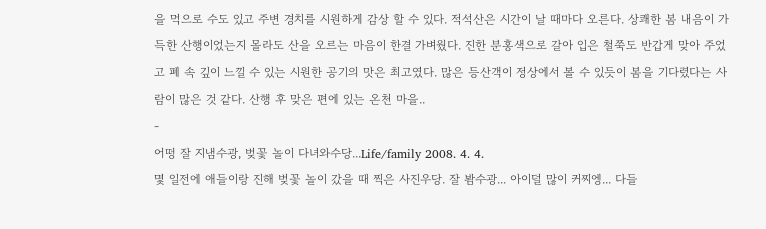을 먹으로 수도 있고 주변 경치를 시원하게 감상 할 수 있다. 적석산은 시간이 날 때마다 오른다. 상쾌한 봄 내음이 가득한 산행이었는지 몰라도 산을 오르는 마음이 한결 가벼웠다. 진한 분홍색으로 갈아 입은 철쭉도 반갑게 맞아 주었고 폐 속 깊이 느낄 수 있는 시원한 공기의 맛은 최고였다. 많은 등산객이 정상에서 볼 수 있듯이 봄을 기다렸다는 사람이 많은 것 같다. 산행 후 맞은 편에 있는 온천 마을..
-
어떵 잘 지냄수광, 벚꽃 놀이 다녀와수당...Life/family 2008. 4. 4.
몇 일전에 애들이랑 진해 벚꽃 놀이 갔을 때 찍은 사진우당. 잘 봠수광... 아이덜 많이 커찌엥... 다들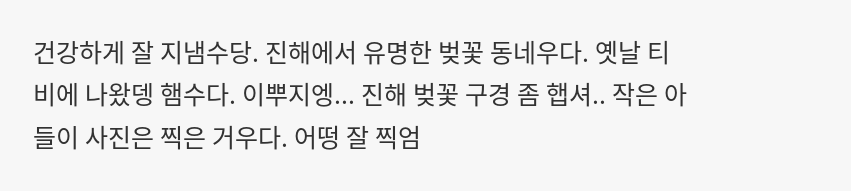건강하게 잘 지냄수당. 진해에서 유명한 벚꽃 동네우다. 옛날 티비에 나왔뎅 햄수다. 이뿌지엥... 진해 벚꽃 구경 좀 햅셔.. 작은 아들이 사진은 찍은 거우다. 어떵 잘 찍엄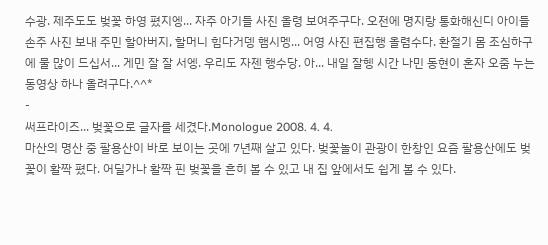수광. 제주도도 벚꽃 하영 폈지엥... 자주 아기들 사진 올령 보여주구다. 오전에 명지랑 통화해신디 아이들 손주 사진 보내 주민 할아버지, 할머니 힘다거뎅 햄시멩... 어영 사진 편집행 올렴수다. 환절기 몸 조심하구에 물 많이 드십서... 게민 잘 잘 서엥. 우리도 자젠 행수당. 아... 내일 잘헹 시간 나민 동현이 혼자 오줌 누는 동영상 하나 올려구다.^^*
-
써프라이즈... 벚꽃으로 글자를 세겼다.Monologue 2008. 4. 4.
마산의 명산 중 팔용산이 바로 보이는 곳에 7년째 살고 있다. 벚꽃놀이 관광이 한창인 요즘 팔용산에도 벚꽃이 활짝 폈다. 어딜가나 활짝 핀 벚꽃을 흔히 볼 수 있고 내 집 앞에서도 쉽게 볼 수 있다.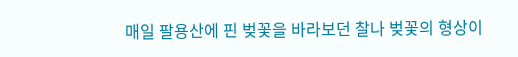매일 팔용산에 핀 벚꽃을 바라보던 찰나 벚꽃의 형상이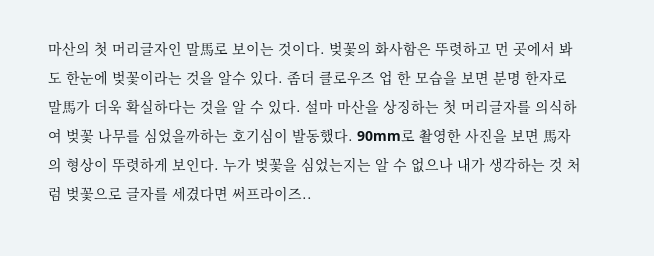마산의 첫 머리글자인 말馬로 보이는 것이다. 벚꽃의 화사함은 뚜렷하고 먼 곳에서 봐도 한눈에 벚꽃이라는 것을 알수 있다. 좀더 클로우즈 업 한 모습을 보면 분명 한자로 말馬가 더욱 확실하다는 것을 알 수 있다. 설마 마산을 상징하는 첫 머리글자를 의식하여 벚꽃 나무를 심었을까하는 호기심이 발동했다. 90mm로 촬영한 사진을 보면 馬자의 형상이 뚜렷하게 보인다. 누가 벚꽃을 심었는지는 알 수 없으나 내가 생각하는 것 처럼 벚꽃으로 글자를 세겼다면 써프라이즈..